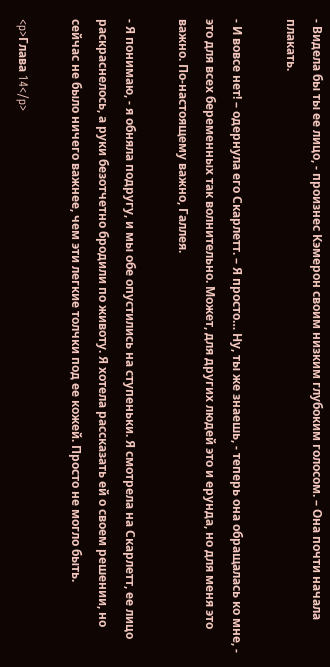- Видела бы ты ее лицо, - произнес Кэмерон своим низким глубоким голосом. – Она почти начала плакать.

- И вовсе нет! – одернула его Скарлетт. – Я просто… Ну, ты же знаешь, - теперь она обращалась ко мне, - это для всех беременных так волнительно. Может, для других людей это и ерунда, но для меня это важно. По-настоящему важно, Галлея.

- Я понимаю, - я обняла подругу, и мы обе опустились на ступеньки. Я смотрела на Скарлетт, ее лицо раскраснелось, а руки безотчетно бродили по животу. Я хотела рассказать ей о своем решении, но сейчас не было ничего важнее, чем эти легкие толчки под ее кожей. Просто не могло быть.

<p>Глава 14</p>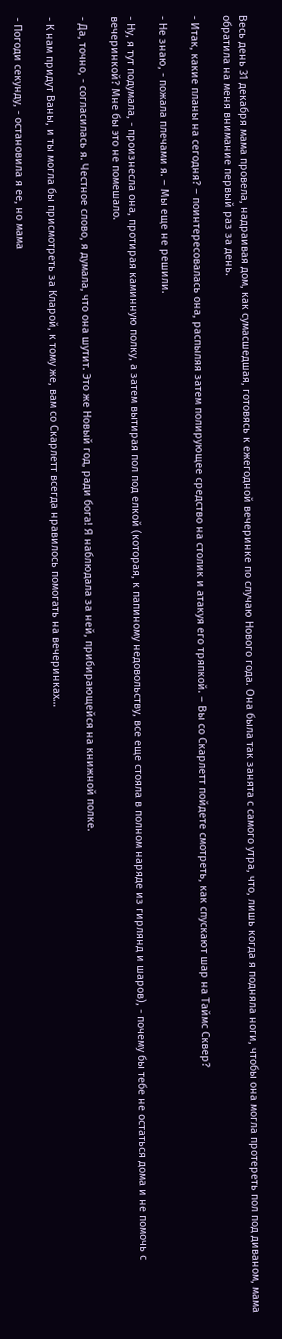Весь день 31 декабря мама провела, надраивая дом, как сумасшедшая, готовясь к ежегодной вечеринке по случаю Нового года. Она была так занята с самого утра, что, лишь когда я подняла ноги, чтобы она могла протереть пол под диваном, мама обратила на меня внимание первый раз за день.

- Итак, какие планы на сегодня? – поинтересовалась она, распыляя затем полирующее средство на столик и атакуя его тряпкой. – Вы со Скарлетт пойдете смотреть, как спускают шар на Таймс Сквер?

- Не знаю, - пожала плечами я. – Мы еще не решили.

- Ну, я тут подумала, - произнесла она, протирая каминную полку, а затем вытирая пол под елкой (которая, к папиному недовольству, все еще стояла в полном наряде из гирлянд и шаров), - почему бы тебе не остаться дома и не помочь с вечеринкой? Мне бы это не помешало.

- Да, точно, - согласилась я. Честное слово, я думала, что она шутит. Это же Новый год, ради бога! Я наблюдала за ней, прибирающейся на книжной полке.

- К нам придут Ваны, и ты могла бы присмотреть за Кларой, к тому же, вам со Скарлетт всегда нравилось помогать на вечеринках…

- Погоди секунду, - остановила я ее, но мама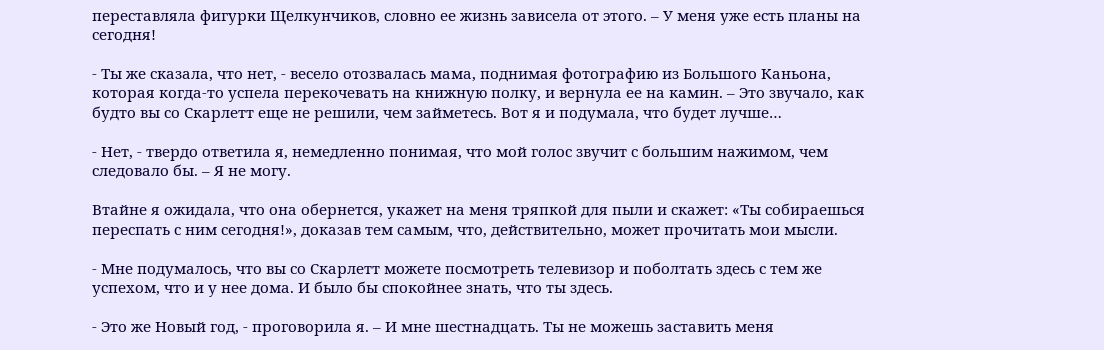переставляла фигурки Щелкунчиков, словно ее жизнь зависела от этого. – У меня уже есть планы на сегодня!

- Ты же сказала, что нет, - весело отозвалась мама, поднимая фотографию из Большого Каньона, которая когда-то успела перекочевать на книжную полку, и вернула ее на камин. – Это звучало, как будто вы со Скарлетт еще не решили, чем займетесь. Вот я и подумала, что будет лучше…

- Нет, - твердо ответила я, немедленно понимая, что мой голос звучит с большим нажимом, чем следовало бы. – Я не могу.

Втайне я ожидала, что она обернется, укажет на меня тряпкой для пыли и скажет: «Ты собираешься переспать с ним сегодня!», доказав тем самым, что, действительно, может прочитать мои мысли.

- Мне подумалось, что вы со Скарлетт можете посмотреть телевизор и поболтать здесь с тем же успехом, что и у нее дома. И было бы спокойнее знать, что ты здесь.

- Это же Новый год, - проговорила я. – И мне шестнадцать. Ты не можешь заставить меня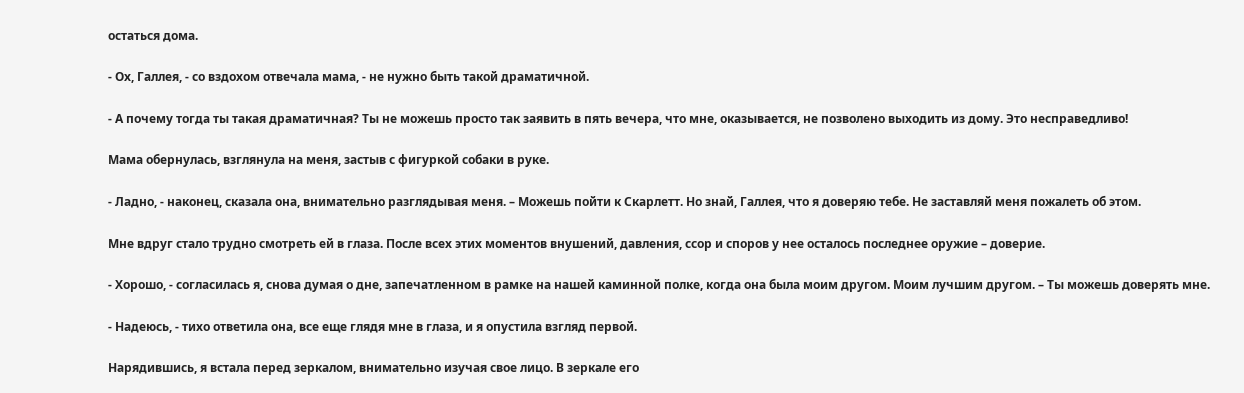остаться дома.

- Ох, Галлея, - со вздохом отвечала мама, - не нужно быть такой драматичной.

- А почему тогда ты такая драматичная? Ты не можешь просто так заявить в пять вечера, что мне, оказывается, не позволено выходить из дому. Это несправедливо!

Мама обернулась, взглянула на меня, застыв с фигуркой собаки в руке.

- Ладно, - наконец, сказала она, внимательно разглядывая меня. – Можешь пойти к Скарлетт. Но знай, Галлея, что я доверяю тебе. Не заставляй меня пожалеть об этом.

Мне вдруг стало трудно смотреть ей в глаза. После всех этих моментов внушений, давления, ссор и споров у нее осталось последнее оружие – доверие.

- Хорошо, - согласилась я, снова думая о дне, запечатленном в рамке на нашей каминной полке, когда она была моим другом. Моим лучшим другом. – Ты можешь доверять мне.

- Надеюсь, - тихо ответила она, все еще глядя мне в глаза, и я опустила взгляд первой.

Нарядившись, я встала перед зеркалом, внимательно изучая свое лицо. В зеркале его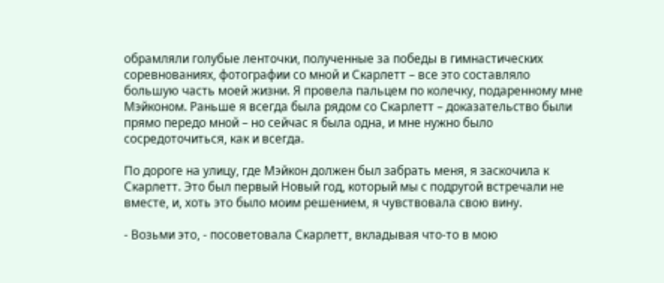обрамляли голубые ленточки, полученные за победы в гимнастических соревнованиях, фотографии со мной и Скарлетт – все это составляло большую часть моей жизни. Я провела пальцем по колечку, подаренному мне Мэйконом. Раньше я всегда была рядом со Скарлетт – доказательство были прямо передо мной – но сейчас я была одна, и мне нужно было сосредоточиться, как и всегда.

По дороге на улицу, где Мэйкон должен был забрать меня, я заскочила к Скарлетт. Это был первый Новый год, который мы с подругой встречали не вместе, и, хоть это было моим решением, я чувствовала свою вину.

- Возьми это, - посоветовала Скарлетт, вкладывая что-то в мою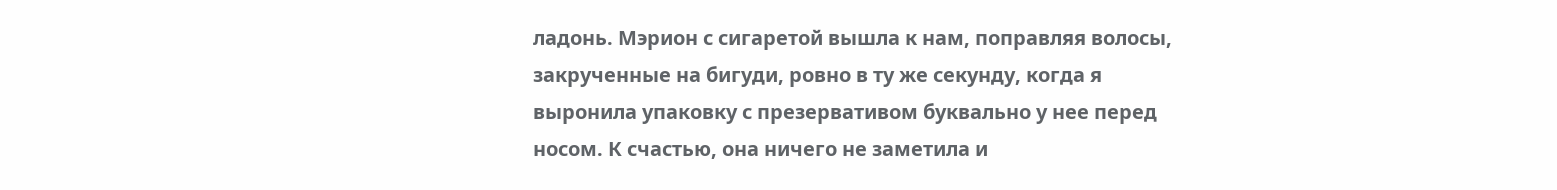ладонь. Мэрион с сигаретой вышла к нам, поправляя волосы, закрученные на бигуди, ровно в ту же секунду, когда я выронила упаковку с презервативом буквально у нее перед носом. К счастью, она ничего не заметила и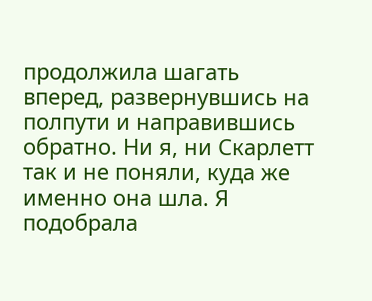продолжила шагать вперед, развернувшись на полпути и направившись обратно. Ни я, ни Скарлетт так и не поняли, куда же именно она шла. Я подобрала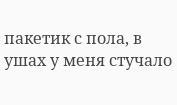пакетик с пола, в ушах у меня стучало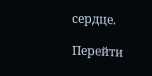сердце.

Перейти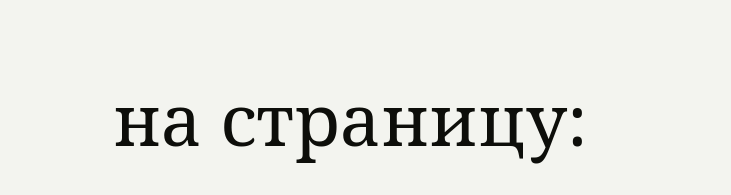на страницу: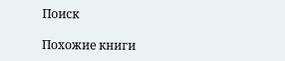Поиск

Похожие книги